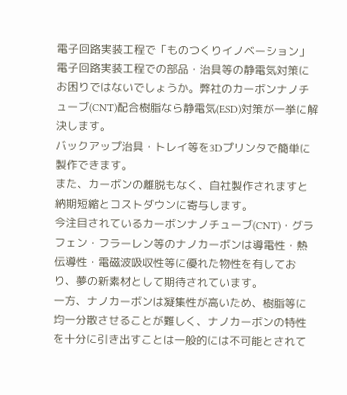電子回路実装工程で「ものつくりイノベーション」
電子回路実装工程での部品・治具等の静電気対策にお困りではないでしょうか。弊社のカーボンナノチューブ(CNT)配合樹脂なら静電気(ESD)対策が一挙に解決します。
バックアップ治具・トレイ等を3Dプリンタで簡単に製作できます。
また、カーボンの離脱もなく、自社製作されますと納期短縮とコストダウンに寄与します。
今注目されているカーボンナノチューブ(CNT)・グラフェン・フラーレン等のナノカーボンは導電性・熱伝導性・電磁波吸収性等に優れた物性を有しており、夢の新素材として期待されています。
一方、ナノカーボンは凝集性が高いため、樹脂等に均一分散させることが難しく、ナノカーボンの特性を十分に引き出すことは一般的には不可能とされて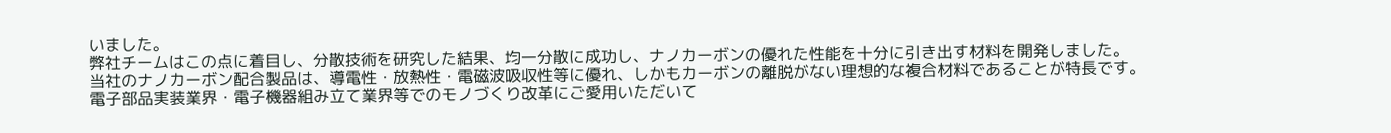いました。
弊社チームはこの点に着目し、分散技術を研究した結果、均一分散に成功し、ナノカーボンの優れた性能を十分に引き出す材料を開発しました。
当社のナノカーボン配合製品は、導電性・放熱性・電磁波吸収性等に優れ、しかもカーボンの離脱がない理想的な複合材料であることが特長です。
電子部品実装業界・電子機器組み立て業界等でのモノづくり改革にご愛用いただいて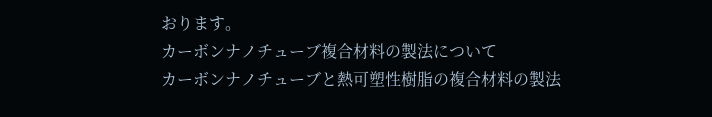おります。
カーボンナノチューブ複合材料の製法について
カーボンナノチューブと熱可塑性樹脂の複合材料の製法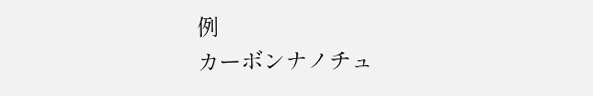例
カーボンナノチュ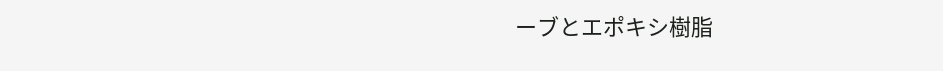ーブとエポキシ樹脂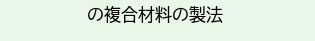の複合材料の製法